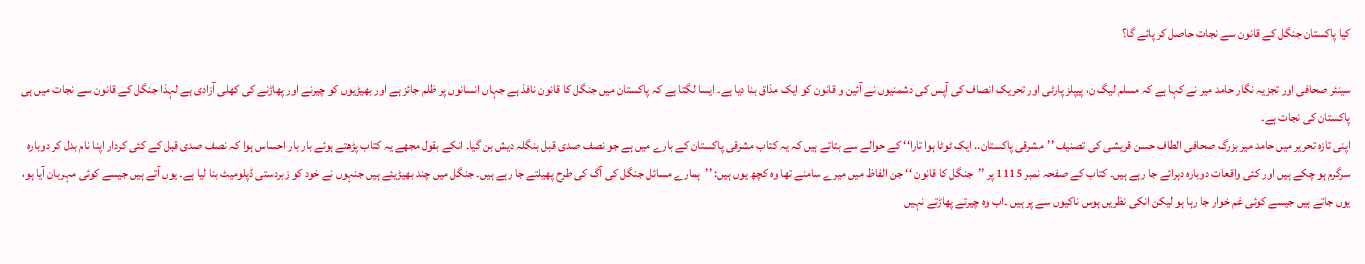کیا پاکستان جنگل کے قانون سے نجات حاصل کر پائے گا؟

سینئر صحافی اور تجزیہ نگار حامد میر نے کہا ہے کہ مسلم لیگ ن، پیپلز پارٹی اور تحریک انصاف کی آپس کی دشمنیوں نے آئین و قانون کو ایک مذاق بنا دیا ہے۔ ایسا لگتا ہے کہ پاکستان میں جنگل کا قانون نافذ ہے جہاں انسانوں پر ظلم جائز ہے اور بھیڑیوں کو چیرنے اور پھاڑنے کی کھلی آزادی ہے لہذا جنگل کے قانون سے نجات میں ہی پاکستان کی نجات ہے۔
اپنی تازہ تحریر میں حامد میر بزرگ صحافی الطاف حسن قریشی کی تصنیف ’’مشرقی پاکستان.. ایک ٹوٹا ہوا تارا‘‘ کے حوالے سے بتاتے ہیں کہ یہ کتاب مشرقی پاکستان کے بارے میں ہے جو نصف صدی قبل بنگلہ دیش بن گیا۔ انکے بقول مجھے یہ کتاب پڑھتے ہوئے بار بار احساس ہوا کہ نصف صدی قبل کے کئی کردار اپنا نام بدل کر دوبارہ سرگرم ہو چکے ہیں اور کئی واقعات دوبارہ دہرائے جا رہے ہیں۔ کتاب کے صفحہ نمبر 1115 پر ’’جنگل کا قانون ‘‘ جن الفاظ میں میرے سامنے تھا وہ کچھ یوں ہیں: ’’ہمارے مسائل جنگل کی آگ کی طرح پھیلتے جا رہے ہیں۔ جنگل میں چند بھیڑیئے ہیں جنہوں نے خود کو زبردستی ڈپلومیٹ بنا لیا ہے۔ یوں آتے ہیں جیسے کوئی مہربان آیا ہو، یوں جاتے ہیں جیسے کوئی غم خوار جا رہا ہو لیکن انکی نظریں ہوس ناکیوں سے پر ہیں ۔اب وہ چیرتے پھاڑتے نہیں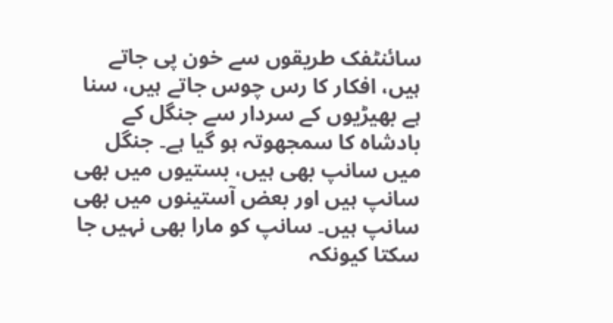سائنٹفک طریقوں سے خون پی جاتے ہیں، افکار کا رس چوس جاتے ہیں، سنا ہے بھیڑیوں کے سردار سے جنگل کے بادشاہ کا سمجھوتہ ہو گیا ہے۔ جنگل میں سانپ بھی ہیں، بستیوں میں بھی سانپ ہیں اور بعض آستینوں میں بھی سانپ ہیں۔ سانپ کو مارا بھی نہیں جا سکتا کیونکہ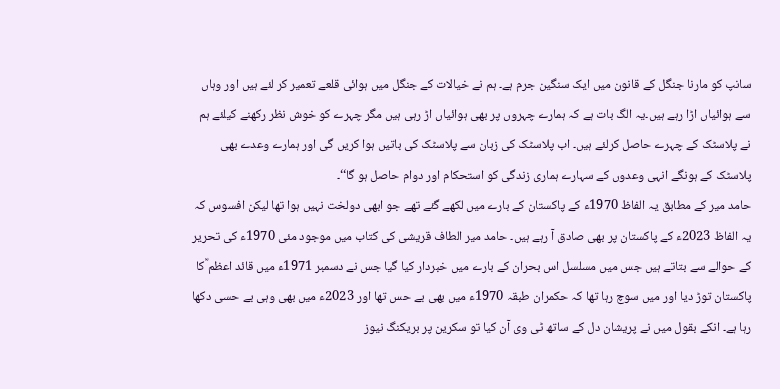سانپ کو مارنا جنگل کے قانون میں ایک سنگین جرم ہے۔ ہم نے خیالات کے جنگل میں ہوائی قلعے تعمیر کر لئے ہیں اور وہاں سے ہوائیاں اڑا رہے ہیں۔یہ الگ بات ہے کہ ہمارے چہروں پر بھی ہوائیاں اڑ رہی ہیں مگر چہرے کو خوش نظر رکھنے کیلئے ہم نے پلاسٹک کے چہرے حاصل کرلئے ہیں۔ اب پلاسٹک کی زبان سے پلاسٹک کی باتیں ہوا کریں گی اور ہمارے وعدے بھی پلاسٹک کے ہونگے انہی وعدوں کے سہارے ہماری زندگی کو استحکام اور دوام حاصل ہو گا‘‘۔
حامد میر کے مطابق یہ الفاظ 1970ء کے پاکستان کے بارے میں لکھے گئے تھے جو ابھی دولخت نہیں ہوا تھا لیکن افسوس کہ یہ الفاظ 2023ء کے پاکستان پر بھی صادق آ رہے ہیں۔ حامد میر الطاف قریشی کی کتاب میں موجود مئی 1970ء کی تحریر کے حوالے سے بتاتے ہیں جس میں مسلسل اس بحران کے بارے میں خبردار کیا گیا جس نے دسمبر 1971ء میں قائد اعظم ؒکا پاکستان توڑ دیا اور میں سوچ رہا تھا کہ حکمران طبقہ 1970ء میں بھی بے حس تھا اور 2023ء میں بھی وہی بے حسی دکھا رہا ہے۔ انکے بقول میں نے پریشان دل کے ساتھ ٹی وی آن کیا تو سکرین پر بریکنگ نیوز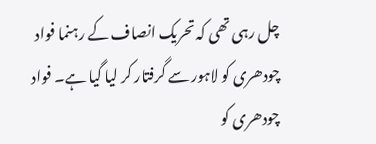چل رہی تھی کہ تحریک انصاف کے رہنما فواد چودھری کو لاہور سے گرفتار کر لیا گیا ہے۔ فواد چودھری کو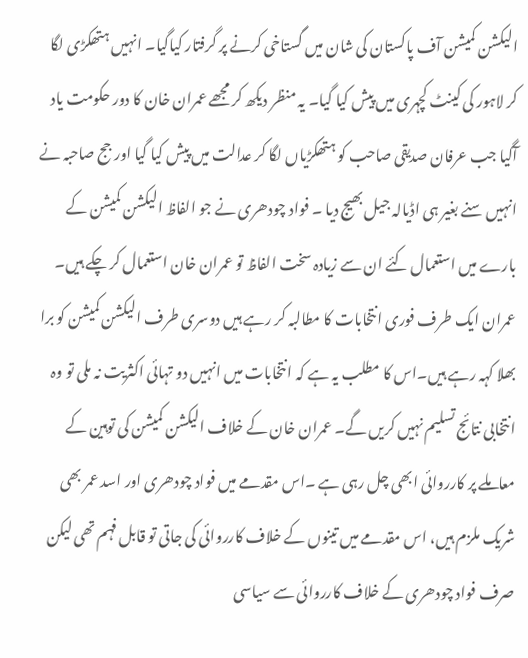الیکشن کمیشن آف پاکستان کی شان میں گستاخی کرنے پر گرفتار کیاگیا۔ انہیں ہتھکڑی لگا کر لاہور کی کینٹ کچہری میں پیش کیا گیا۔ یہ منظر دیکھ کر مجھے عمران خان کا دور حکومت یاد آگیا جب عرفان صدیقی صاحب کو ہتھکڑیاں لگا کر عدالت میں پیش کیا گیا اور جج صاحبہ نے انہیں سنے بغیر ہی اڈیالہ جیل بھیج دیا ۔ فواد چودھری نے جو الفاظ الیکشن کمیشن کے بارے میں استعمال کئے ان سے زیادہ سخت الفاظ تو عمران خان استعمال کر چکے ہیں۔ عمران ایک طرف فوری انتخابات کا مطالبہ کر رہے ہیں دوسری طرف الیکشن کمیشن کو برا بھلا کہہ رہے ہیں۔اس کا مطلب یہ ہے کہ انتخابات میں انہیں دو تہائی اکثریت نہ ملی تو وہ انتخابی نتائج تسلیم نہیں کریں گے۔ عمران خان کے خلاف الیکشن کمیشن کی توہین کے معاملے پر کارروائی ابھی چل رہی ہے ۔اس مقدمے میں فواد چودھری اور اسد عمر بھی شریک ملزم ہیں، اس مقدمے میں تینوں کے خلاف کارروائی کی جاتی تو قابل فہم تھی لیکن صرف فواد چودھری کے خلاف کارروائی سے سیاسی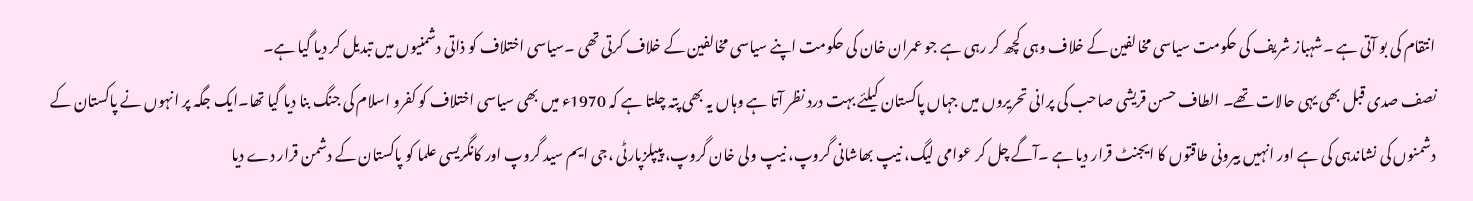انتقام کی بو آتی ہے ۔شہباز شریف کی حکومت سیاسی مخالفین کے خلاف وہی کچھ کر رہی ہے جو عمران خان کی حکومت اپنے سیاسی مخالفین کے خلاف کرتی تھی ۔سیاسی اختلاف کو ذاتی دشمنیوں میں تبدیل کر دیا گیا ہے۔
نصف صدی قبل بھی یہی حالات تھے۔ الطاف حسن قریشی صاحب کی پرانی تحریروں میں جہاں پاکستان کیلئے بہت درد نظر آتا ہے وہاں یہ بھی پتہ چلتا ہے کہ 1970ء میں بھی سیاسی اختلاف کو کفرو اسلام کی جنگ بنا دیا گیا تھا۔ایک جگہ پر انہوں نے پاکستان کے دشمنوں کی نشاندہی کی ہے اور انہیں بیرونی طاقتوں کا ایجنٹ قرار دیا ہے ۔آگے چل کر عوامی لیگ، نیپ بھاشانی گروپ، نیپ ولی خان گروپ، پیپلزپارٹی ،جی ایم سید گروپ اور کانگریسی علما کو پاکستان کے دشمن قرار دے دیا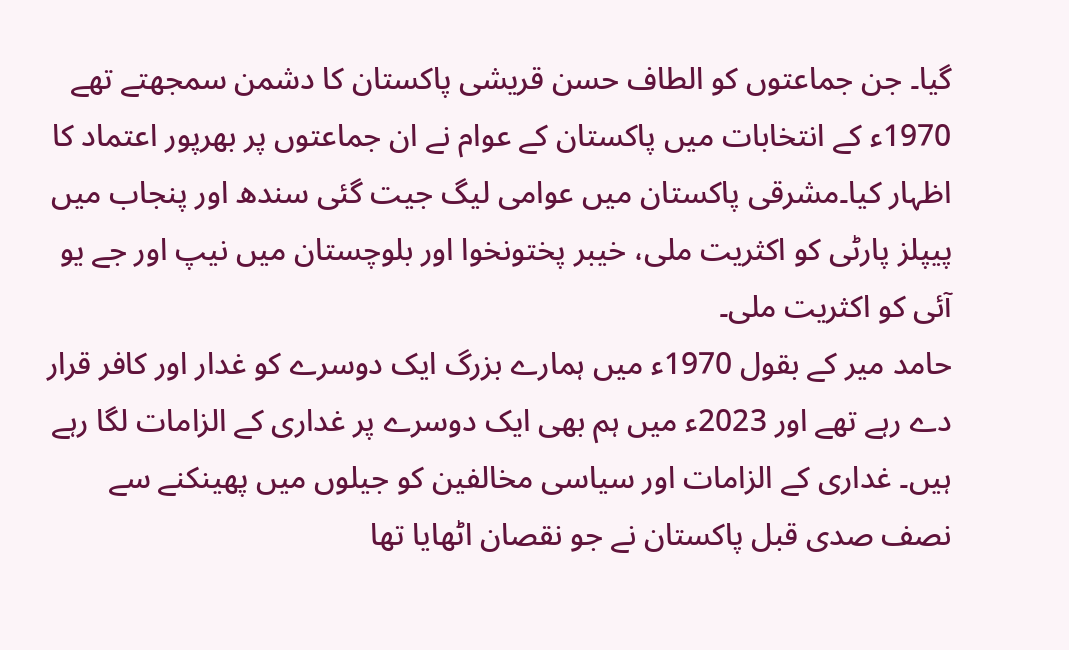گیا۔ جن جماعتوں کو الطاف حسن قریشی پاکستان کا دشمن سمجھتے تھے 1970ء کے انتخابات میں پاکستان کے عوام نے ان جماعتوں پر بھرپور اعتماد کا اظہار کیا۔مشرقی پاکستان میں عوامی لیگ جیت گئی سندھ اور پنجاب میں پیپلز پارٹی کو اکثریت ملی، خیبر پختونخوا اور بلوچستان میں نیپ اور جے یو آئی کو اکثریت ملی۔
حامد میر کے بقول 1970ء میں ہمارے بزرگ ایک دوسرے کو غدار اور کافر قرار دے رہے تھے اور 2023ء میں ہم بھی ایک دوسرے پر غداری کے الزامات لگا رہے ہیں۔ غداری کے الزامات اور سیاسی مخالفین کو جیلوں میں پھینکنے سے نصف صدی قبل پاکستان نے جو نقصان اٹھایا تھا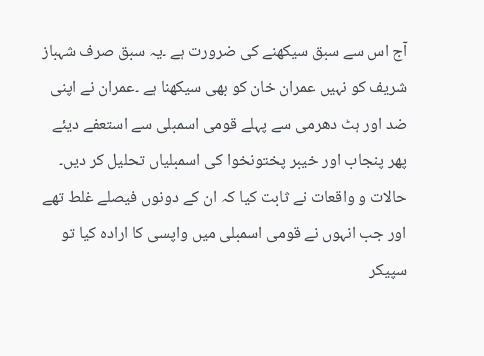آج اس سے سبق سیکھنے کی ضرورت ہے ۔یہ سبق صرف شہباز شریف کو نہیں عمران خان کو بھی سیکھنا ہے ۔عمران نے اپنی ضد اور ہٹ دھرمی سے پہلے قومی اسمبلی سے استعفے دیئے پھر پنجاب اور خیبر پختونخوا کی اسمبلیاں تحلیل کر دیں۔ حالات و واقعات نے ثابت کیا کہ ان کے دونوں فیصلے غلط تھے اور جب انہوں نے قومی اسمبلی میں واپسی کا ارادہ کیا تو سپیکر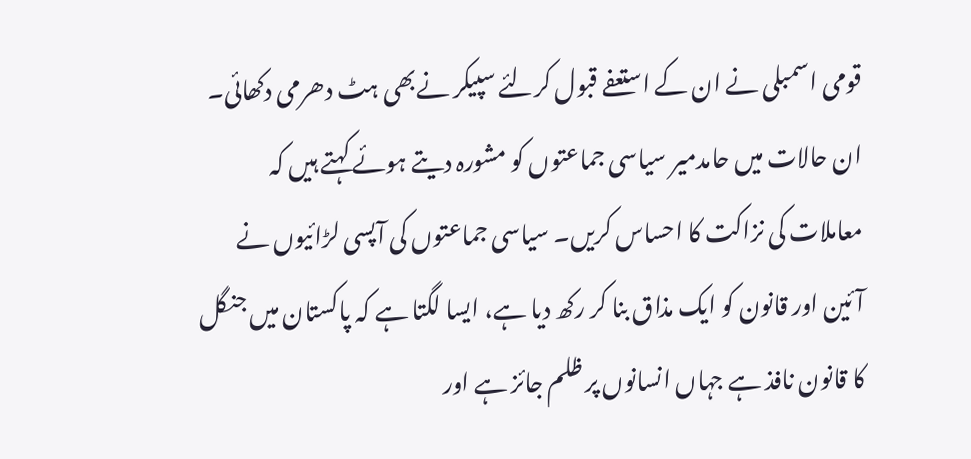قومی اسمبلی نے ان کے استعفے قبول کرلئے سپیکر نےبھی ہٹ دھرمی دکھائی۔ ان حالات میں حامدمیر سیاسی جماعتوں کو مشورہ دیتے ہوئے کہتے ہیں کہ معاملات کی نزاکت کا احساس کریں۔ سیاسی جماعتوں کی آپسی لڑائیوں نے آئین اور قانون کو ایک مذاق بنا کر رکھ دیا ہے، ایسا لگتا ہے کہ پاکستان میں جنگل کا قانون نافذ ہے جہاں انسانوں پر ظلم جائز ہے اور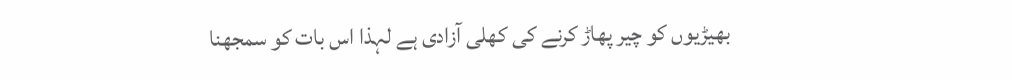بھیڑیوں کو چیر پھاڑ کرنے کی کھلی آزادی ہے لہذا اس بات کو سمجھنا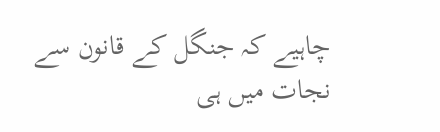چاہیے کہ جنگل کے قانون سے نجات میں ہی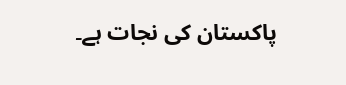پاکستان کی نجات ہے۔